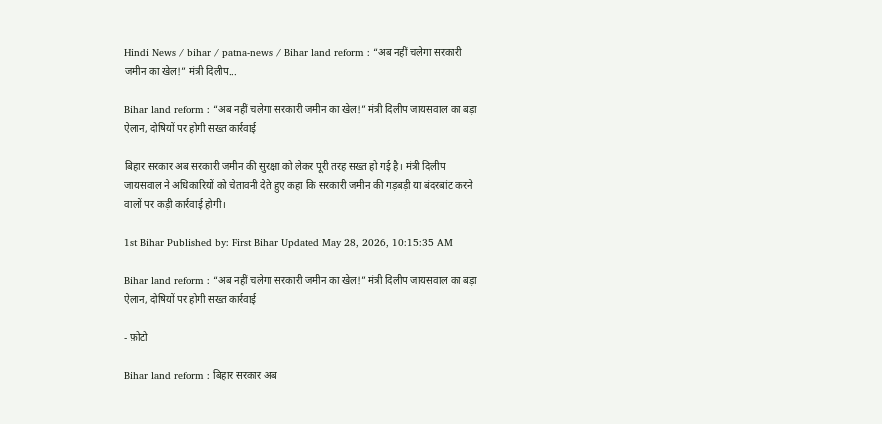Hindi News / bihar / patna-news / Bihar land reform : “अब नहीं चलेगा सरकारी जमीन का खेल!” मंत्री दिलीप...

Bihar land reform : “अब नहीं चलेगा सरकारी जमीन का खेल!” मंत्री दिलीप जायसवाल का बड़ा ऐलान, दोषियों पर होगी सख्त कार्रवाई

बिहार सरकार अब सरकारी जमीन की सुरक्षा को लेकर पूरी तरह सख्त हो गई है। मंत्री दिलीप जायसवाल ने अधिकारियों को चेतावनी देते हुए कहा कि सरकारी जमीन की गड़बड़ी या बंदरबांट करने वालों पर कड़ी कार्रवाई होगी।

1st Bihar Published by: First Bihar Updated May 28, 2026, 10:15:35 AM

Bihar land reform : “अब नहीं चलेगा सरकारी जमीन का खेल!” मंत्री दिलीप जायसवाल का बड़ा ऐलान, दोषियों पर होगी सख्त कार्रवाई

- फ़ोटो

Bihar land reform : बिहार सरकार अब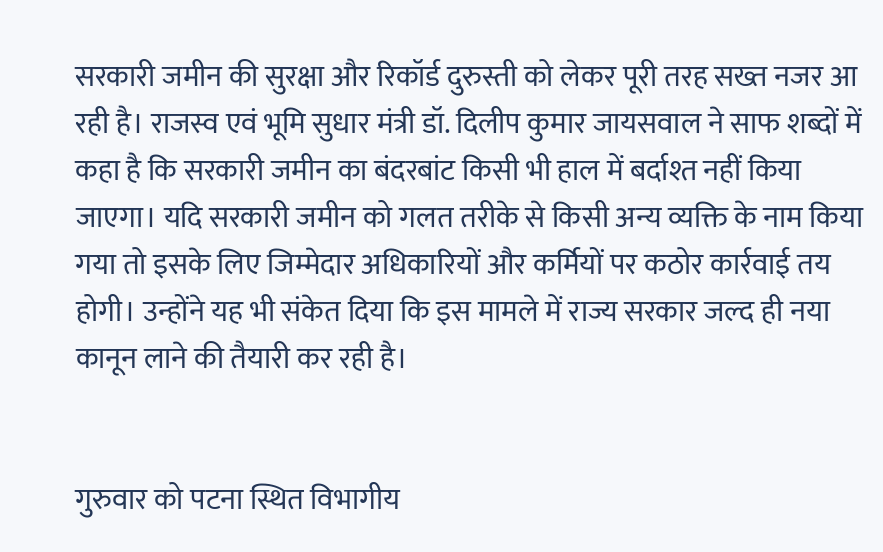सरकारी जमीन की सुरक्षा और रिकॉर्ड दुरुस्ती को लेकर पूरी तरह सख्त नजर आ रही है। राजस्व एवं भूमि सुधार मंत्री डॉ. दिलीप कुमार जायसवाल ने साफ शब्दों में कहा है कि सरकारी जमीन का बंदरबांट किसी भी हाल में बर्दाश्त नहीं किया जाएगा। यदि सरकारी जमीन को गलत तरीके से किसी अन्य व्यक्ति के नाम किया गया तो इसके लिए जिम्मेदार अधिकारियों और कर्मियों पर कठोर कार्रवाई तय होगी। उन्होंने यह भी संकेत दिया कि इस मामले में राज्य सरकार जल्द ही नया कानून लाने की तैयारी कर रही है।


गुरुवार को पटना स्थित विभागीय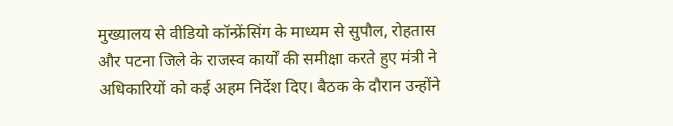मुख्यालय से वीडियो कॉन्फ्रेंसिंग के माध्यम से सुपौल, रोहतास और पटना जिले के राजस्व कार्यों की समीक्षा करते हुए मंत्री ने अधिकारियों को कई अहम निर्देश दिए। बैठक के दौरान उन्होंने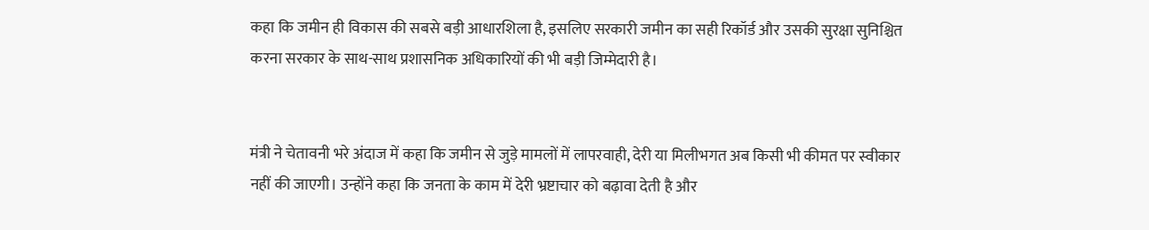कहा कि जमीन ही विकास की सबसे बड़ी आधारशिला है, इसलिए सरकारी जमीन का सही रिकॉर्ड और उसकी सुरक्षा सुनिश्चित करना सरकार के साथ-साथ प्रशासनिक अधिकारियों की भी बड़ी जिम्मेदारी है।


मंत्री ने चेतावनी भरे अंदाज में कहा कि जमीन से जुड़े मामलों में लापरवाही, देरी या मिलीभगत अब किसी भी कीमत पर स्वीकार नहीं की जाएगी। उन्होंने कहा कि जनता के काम में देरी भ्रष्टाचार को बढ़ावा देती है और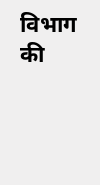विभाग की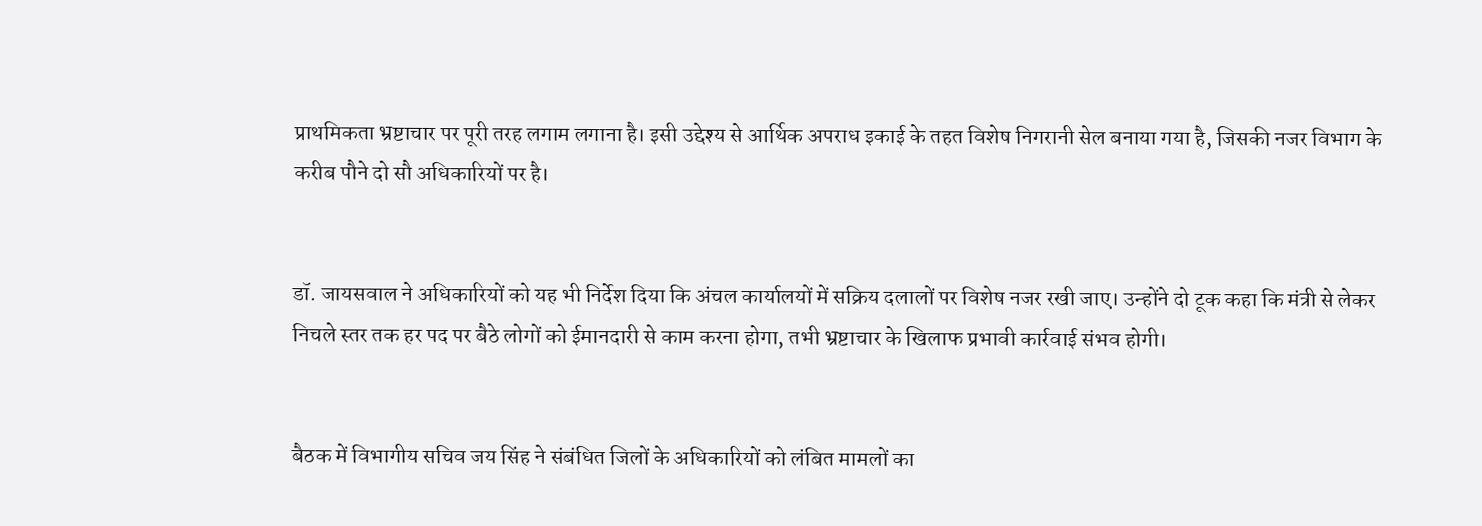प्राथमिकता भ्रष्टाचार पर पूरी तरह लगाम लगाना है। इसी उद्देश्य से आर्थिक अपराध इकाई के तहत विशेष निगरानी सेल बनाया गया है, जिसकी नजर विभाग के करीब पौने दो सौ अधिकारियों पर है।


डॉ. जायसवाल ने अधिकारियों को यह भी निर्देश दिया कि अंचल कार्यालयों में सक्रिय दलालों पर विशेष नजर रखी जाए। उन्होंने दो टूक कहा कि मंत्री से लेकर निचले स्तर तक हर पद पर बैठे लोगों को ईमानदारी से काम करना होगा, तभी भ्रष्टाचार के खिलाफ प्रभावी कार्रवाई संभव होगी।


बैठक में विभागीय सचिव जय सिंह ने संबंधित जिलों के अधिकारियों को लंबित मामलों का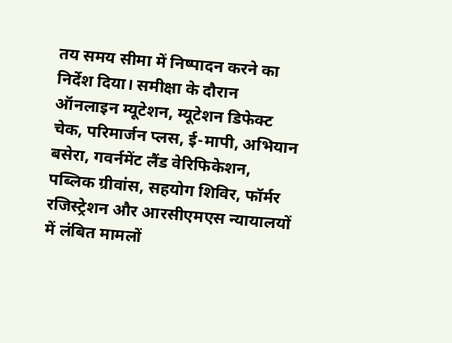तय समय सीमा में निष्पादन करने का निर्देश दिया। समीक्षा के दौरान ऑनलाइन म्यूटेशन, म्यूटेशन डिफेक्ट चेक, परिमार्जन प्लस, ई-मापी, अभियान बसेरा, गवर्नमेंट लैंड वेरिफिकेशन, पब्लिक ग्रीवांस, सहयोग शिविर, फॉर्मर रजिस्ट्रेशन और आरसीएमएस न्यायालयों में लंबित मामलों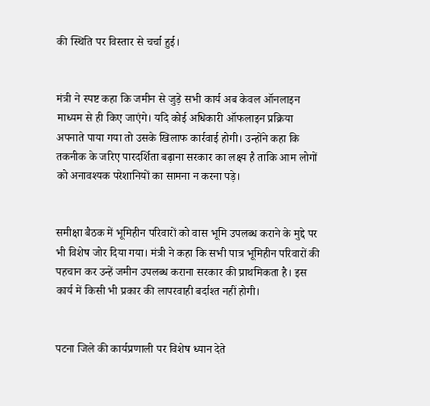की स्थिति पर विस्तार से चर्चा हुई।


मंत्री ने स्पष्ट कहा कि जमीन से जुड़े सभी कार्य अब केवल ऑनलाइन माध्यम से ही किए जाएंगे। यदि कोई अधिकारी ऑफलाइन प्रक्रिया अपनाते पाया गया तो उसके खिलाफ कार्रवाई होगी। उन्होंने कहा कि तकनीक के जरिए पारदर्शिता बढ़ाना सरकार का लक्ष्य है ताकि आम लोगों को अनावश्यक परेशानियों का सामना न करना पड़े।


समीक्षा बैठक में भूमिहीन परिवारों को वास भूमि उपलब्ध कराने के मुद्दे पर भी विशेष जोर दिया गया। मंत्री ने कहा कि सभी पात्र भूमिहीन परिवारों की पहचान कर उन्हें जमीन उपलब्ध कराना सरकार की प्राथमिकता है। इस कार्य में किसी भी प्रकार की लापरवाही बर्दाश्त नहीं होगी।


पटना जिले की कार्यप्रणाली पर विशेष ध्यान देते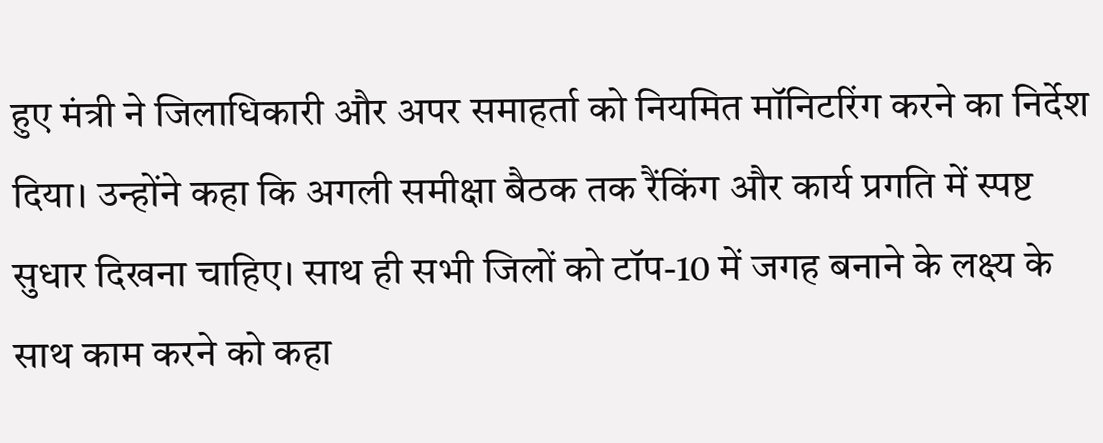हुए मंत्री ने जिलाधिकारी और अपर समाहर्ता को नियमित मॉनिटरिंग करने का निर्देश दिया। उन्होंने कहा कि अगली समीक्षा बैठक तक रैंकिंग और कार्य प्रगति में स्पष्ट सुधार दिखना चाहिए। साथ ही सभी जिलों को टॉप-10 में जगह बनाने के लक्ष्य के साथ काम करने को कहा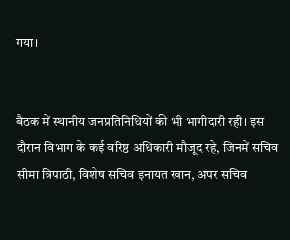गया।


बैठक में स्थानीय जनप्रतिनिधियों की भी भागीदारी रही। इस दौरान विभाग के कई वरिष्ठ अधिकारी मौजूद रहे, जिनमें सचिव सीमा त्रिपाठी, विशेष सचिव इनायत खान, अपर सचिव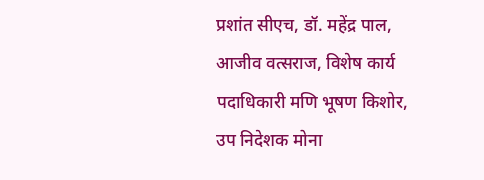प्रशांत सीएच, डॉ. महेंद्र पाल, आजीव वत्सराज, विशेष कार्य पदाधिकारी मणि भूषण किशोर, उप निदेशक मोना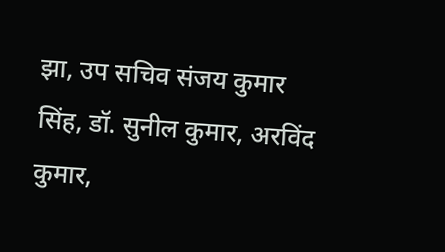झा, उप सचिव संजय कुमार सिंह, डॉ. सुनील कुमार, अरविंद कुमार,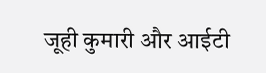जूही कुमारी और आईटी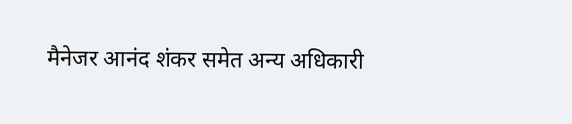मैनेजर आनंद शंकर समेत अन्य अधिकारी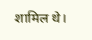शामिल थे।